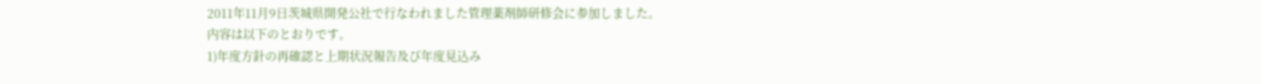2011年11月9日茨城県開発公社で行なわれました管理薬剤師研修会に参加しました。
内容は以下のとおりです。
1)年度方針の再確認と上期状況報告及び年度見込み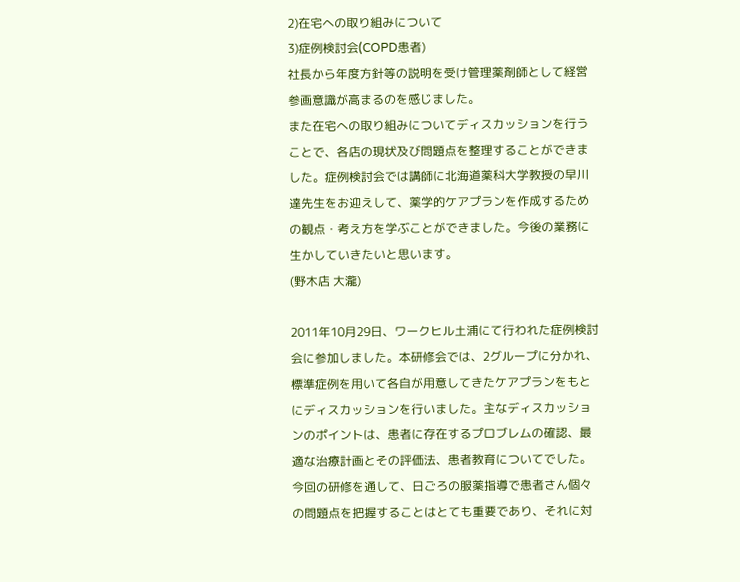2)在宅への取り組みについて
3)症例検討会(COPD患者)
社長から年度方針等の説明を受け管理薬剤師として経営参画意識が高まるのを感じました。
また在宅への取り組みについてディスカッションを行うことで、各店の現状及び問題点を整理することができました。症例検討会では講師に北海道薬科大学教授の早川達先生をお迎えして、薬学的ケアプランを作成するための観点・考え方を学ぶことができました。今後の業務に生かしていきたいと思います。
(野木店 大瀧)

2011年10月29日、ワークヒル土浦にて行われた症例検討会に参加しました。本研修会では、2グループに分かれ、標準症例を用いて各自が用意してきたケアプランをもとにディスカッションを行いました。主なディスカッションのポイントは、患者に存在するプロブレムの確認、最適な治療計画とその評価法、患者教育についてでした。
今回の研修を通して、日ごろの服薬指導で患者さん個々の問題点を把握することはとても重要であり、それに対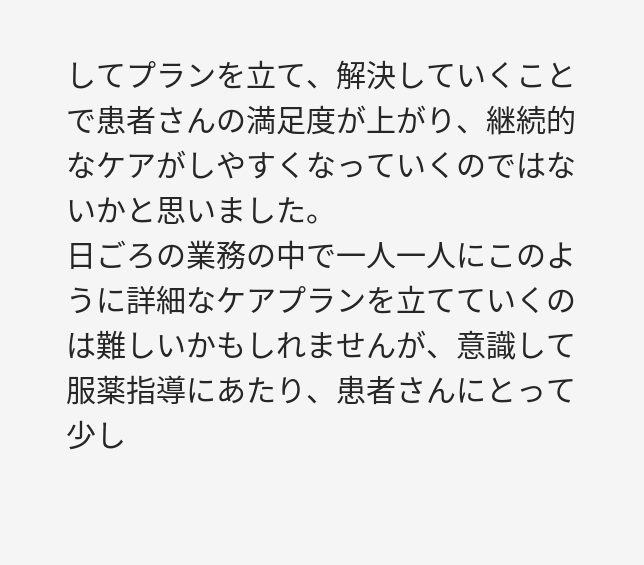してプランを立て、解決していくことで患者さんの満足度が上がり、継続的なケアがしやすくなっていくのではないかと思いました。
日ごろの業務の中で一人一人にこのように詳細なケアプランを立てていくのは難しいかもしれませんが、意識して服薬指導にあたり、患者さんにとって少し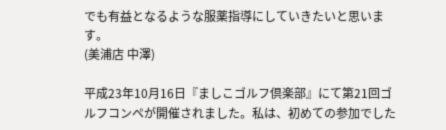でも有益となるような服薬指導にしていきたいと思います。
(美浦店 中澤)

平成23年10月16日『ましこゴルフ倶楽部』にて第21回ゴルフコンペが開催されました。私は、初めての参加でした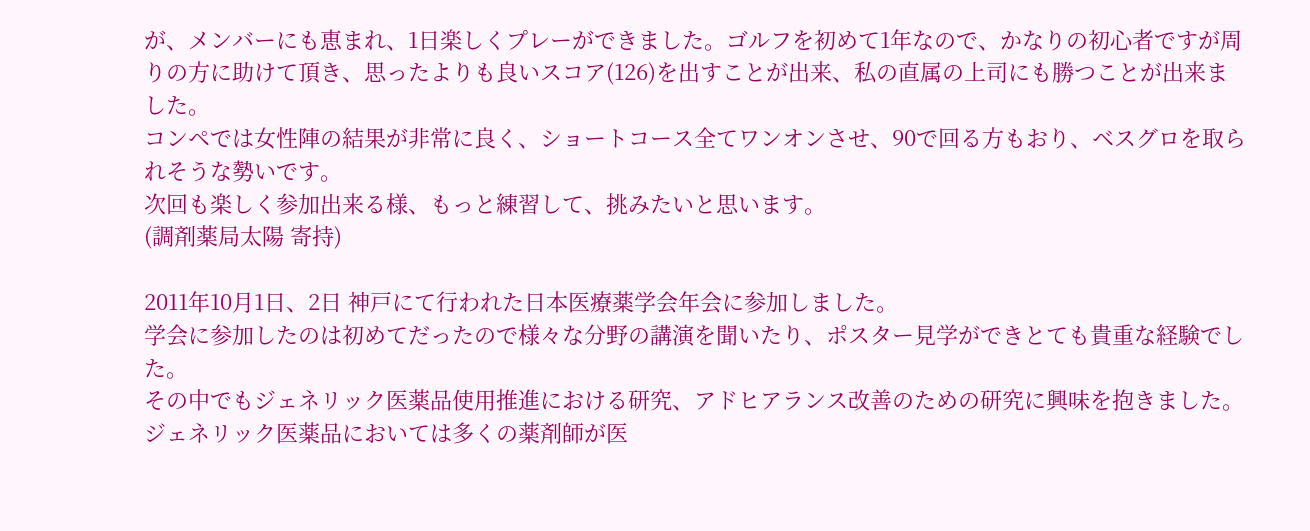が、メンバーにも恵まれ、1日楽しくプレーができました。ゴルフを初めて1年なので、かなりの初心者ですが周りの方に助けて頂き、思ったよりも良いスコア(126)を出すことが出来、私の直属の上司にも勝つことが出来ました。
コンペでは女性陣の結果が非常に良く、ショートコース全てワンオンさせ、90で回る方もおり、ベスグロを取られそうな勢いです。
次回も楽しく参加出来る様、もっと練習して、挑みたいと思います。
(調剤薬局太陽 寄持)

2011年10月1日、2日 神戸にて行われた日本医療薬学会年会に参加しました。
学会に参加したのは初めてだったので様々な分野の講演を聞いたり、ポスター見学ができとても貴重な経験でした。
その中でもジェネリック医薬品使用推進における研究、アドヒアランス改善のための研究に興味を抱きました。ジェネリック医薬品においては多くの薬剤師が医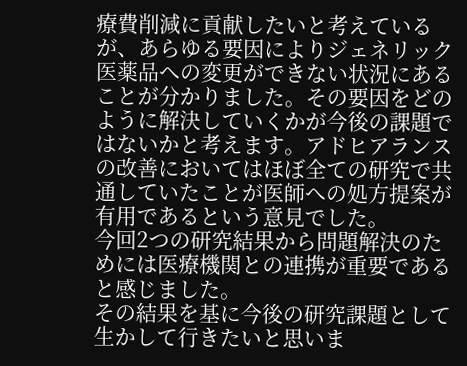療費削減に貢献したいと考えているが、あらゆる要因によりジェネリック医薬品への変更ができない状況にあることが分かりました。その要因をどのように解決していくかが今後の課題ではないかと考えます。アドヒアランスの改善においてはほぼ全ての研究で共通していたことが医師への処方提案が有用であるという意見でした。
今回2つの研究結果から問題解決のためには医療機関との連携が重要であると感じました。
その結果を基に今後の研究課題として生かして行きたいと思いま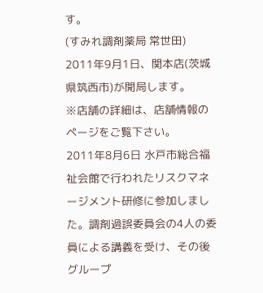す。
(すみれ調剤薬局 常世田)
2011年9月1日、関本店(茨城県筑西市)が開局します。
※店舗の詳細は、店舗情報のページをご覧下さい。
2011年8月6日 水戸市総合福祉会館で行われたリスクマネージメント研修に参加しました。調剤過誤委員会の4人の委員による講義を受け、その後グループ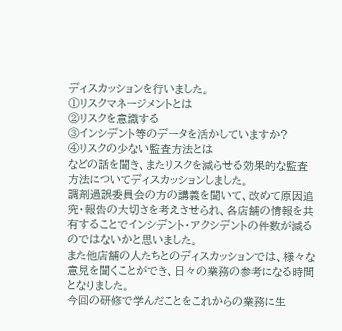ディスカッションを行いました。
①リスクマネージメントとは
②リスクを意識する
③インシデント等のデータを活かしていますか?
④リスクの少ない監査方法とは
などの話を聞き、またリスクを減らせる効果的な監査方法についてディスカッションしました。
調剤過誤委員会の方の講義を聞いて、改めて原因追究・報告の大切さを考えさせられ、各店舗の情報を共有することでインシデント・アクシデントの件数が減るのではないかと思いました。
また他店舗の人たちとのディスカッションでは、様々な意見を聞くことができ、日々の業務の参考になる時間となりました。
今回の研修で学んだことをこれからの業務に生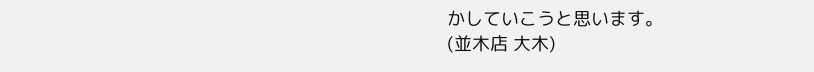かしていこうと思います。
(並木店 大木)